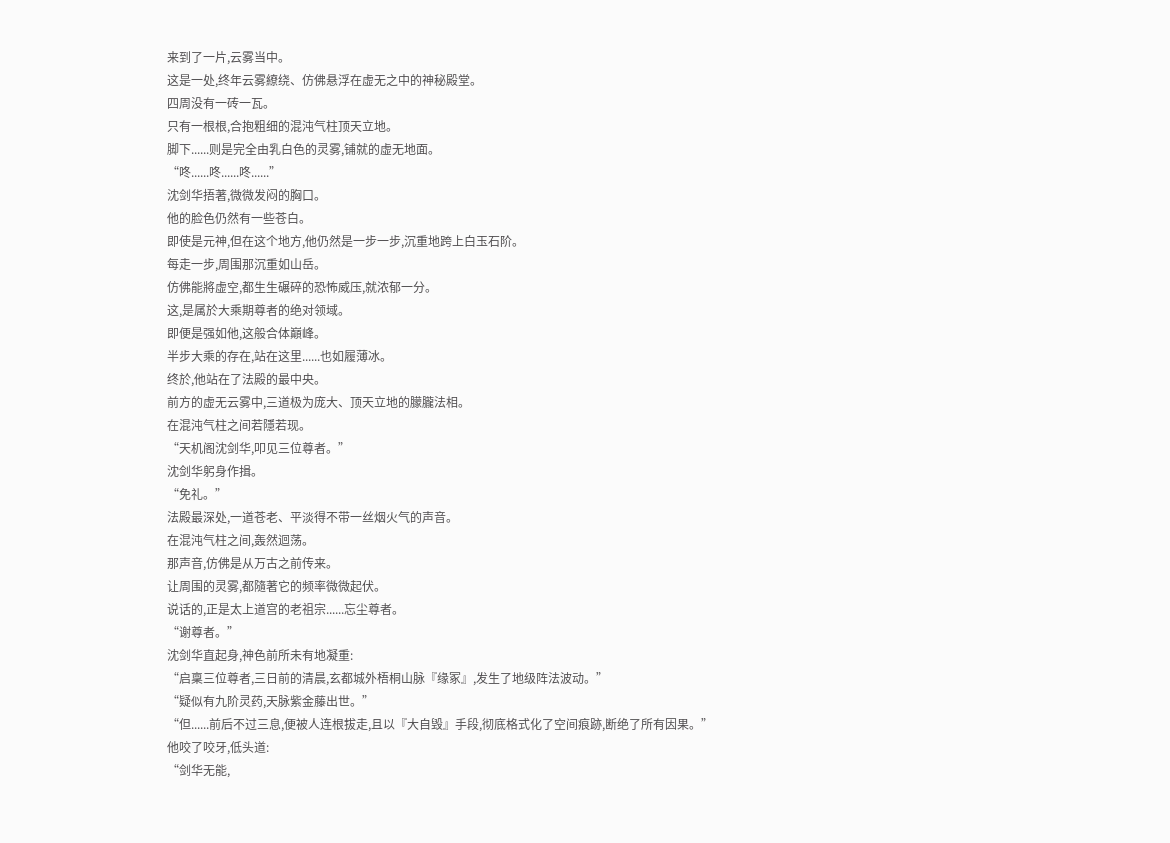来到了一片,云雾当中。
这是一处,终年云雾繚绕、仿佛悬浮在虚无之中的神秘殿堂。
四周没有一砖一瓦。
只有一根根,合抱粗细的混沌气柱顶天立地。
脚下......则是完全由乳白色的灵雾,铺就的虚无地面。
“咚......咚......咚......”
沈剑华捂著,微微发闷的胸口。
他的脸色仍然有一些苍白。
即使是元神,但在这个地方,他仍然是一步一步,沉重地跨上白玉石阶。
每走一步,周围那沉重如山岳。
仿佛能將虚空,都生生碾碎的恐怖威压,就浓郁一分。
这,是属於大乘期尊者的绝对领域。
即便是强如他,这般合体巔峰。
半步大乘的存在,站在这里......也如履薄冰。
终於,他站在了法殿的最中央。
前方的虚无云雾中,三道极为庞大、顶天立地的朦朧法相。
在混沌气柱之间若隱若现。
“天机阁沈剑华,叩见三位尊者。”
沈剑华躬身作揖。
“免礼。”
法殿最深处,一道苍老、平淡得不带一丝烟火气的声音。
在混沌气柱之间,轰然迴荡。
那声音,仿佛是从万古之前传来。
让周围的灵雾,都隨著它的频率微微起伏。
说话的,正是太上道宫的老祖宗......忘尘尊者。
“谢尊者。”
沈剑华直起身,神色前所未有地凝重:
“启稟三位尊者,三日前的清晨,玄都城外梧桐山脉『缘冢』,发生了地级阵法波动。”
“疑似有九阶灵药,天脉紫金藤出世。”
“但......前后不过三息,便被人连根拔走,且以『大自毁』手段,彻底格式化了空间痕跡,断绝了所有因果。”
他咬了咬牙,低头道:
“剑华无能,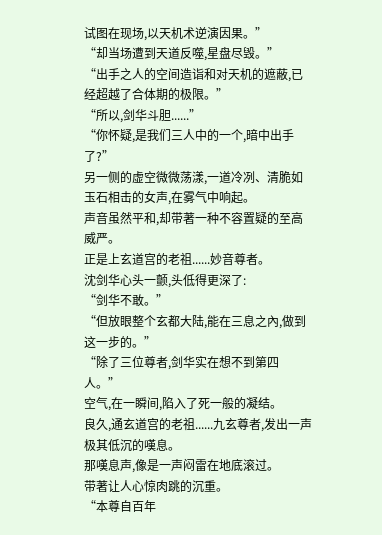试图在现场,以天机术逆演因果。”
“却当场遭到天道反噬,星盘尽毁。”
“出手之人的空间造诣和对天机的遮蔽,已经超越了合体期的极限。”
“所以,剑华斗胆......”
“你怀疑,是我们三人中的一个,暗中出手了?”
另一侧的虚空微微荡漾,一道冷冽、清脆如玉石相击的女声,在雾气中响起。
声音虽然平和,却带著一种不容置疑的至高威严。
正是上玄道宫的老祖......妙音尊者。
沈剑华心头一颤,头低得更深了:
“剑华不敢。”
“但放眼整个玄都大陆,能在三息之內,做到这一步的。”
“除了三位尊者,剑华实在想不到第四人。”
空气,在一瞬间,陷入了死一般的凝结。
良久,通玄道宫的老祖......九玄尊者,发出一声极其低沉的嘆息。
那嘆息声,像是一声闷雷在地底滚过。
带著让人心惊肉跳的沉重。
“本尊自百年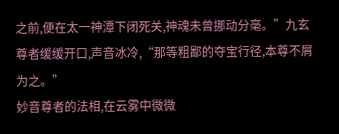之前,便在太一神潭下闭死关,神魂未曾挪动分毫。”九玄尊者缓缓开口,声音冰冷,“那等粗鄙的夺宝行径,本尊不屑为之。”
妙音尊者的法相,在云雾中微微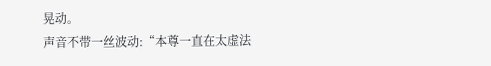晃动。
声音不带一丝波动:“本尊一直在太虚法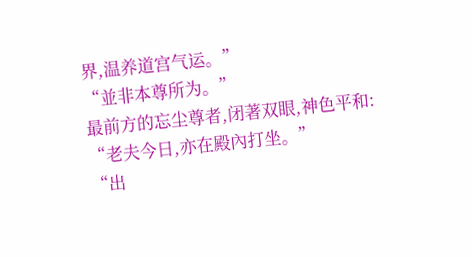界,温养道宫气运。”
“並非本尊所为。”
最前方的忘尘尊者,闭著双眼,神色平和:
“老夫今日,亦在殿內打坐。”
“出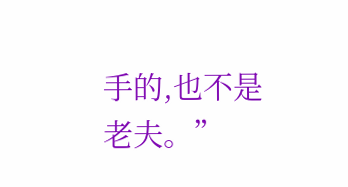手的,也不是老夫。”